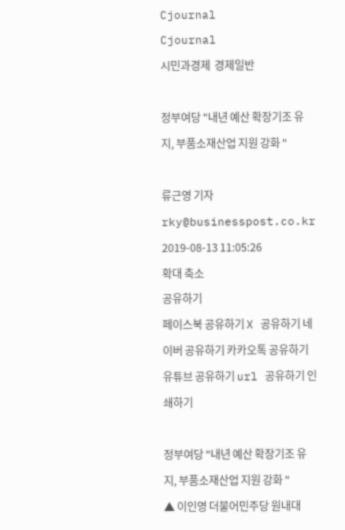Cjournal
Cjournal
시민과경제  경제일반

정부여당 "내년 예산 확장기조 유지, 부품소재산업 지원 강화 "

류근영 기자 rky@businesspost.co.kr 2019-08-13 11:05:26
확대 축소
공유하기
페이스북 공유하기 X 공유하기 네이버 공유하기 카카오톡 공유하기 유튜브 공유하기 url 공유하기 인쇄하기

정부여당 "내년 예산 확장기조 유지, 부품소재산업 지원 강화 "
▲ 이인영 더불어민주당 원내대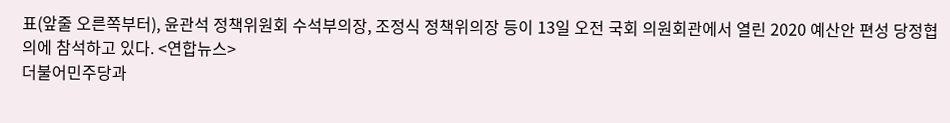표(앞줄 오른쪽부터), 윤관석 정책위원회 수석부의장, 조정식 정책위의장 등이 13일 오전 국회 의원회관에서 열린 2020 예산안 편성 당정협의에 참석하고 있다. <연합뉴스>
더불어민주당과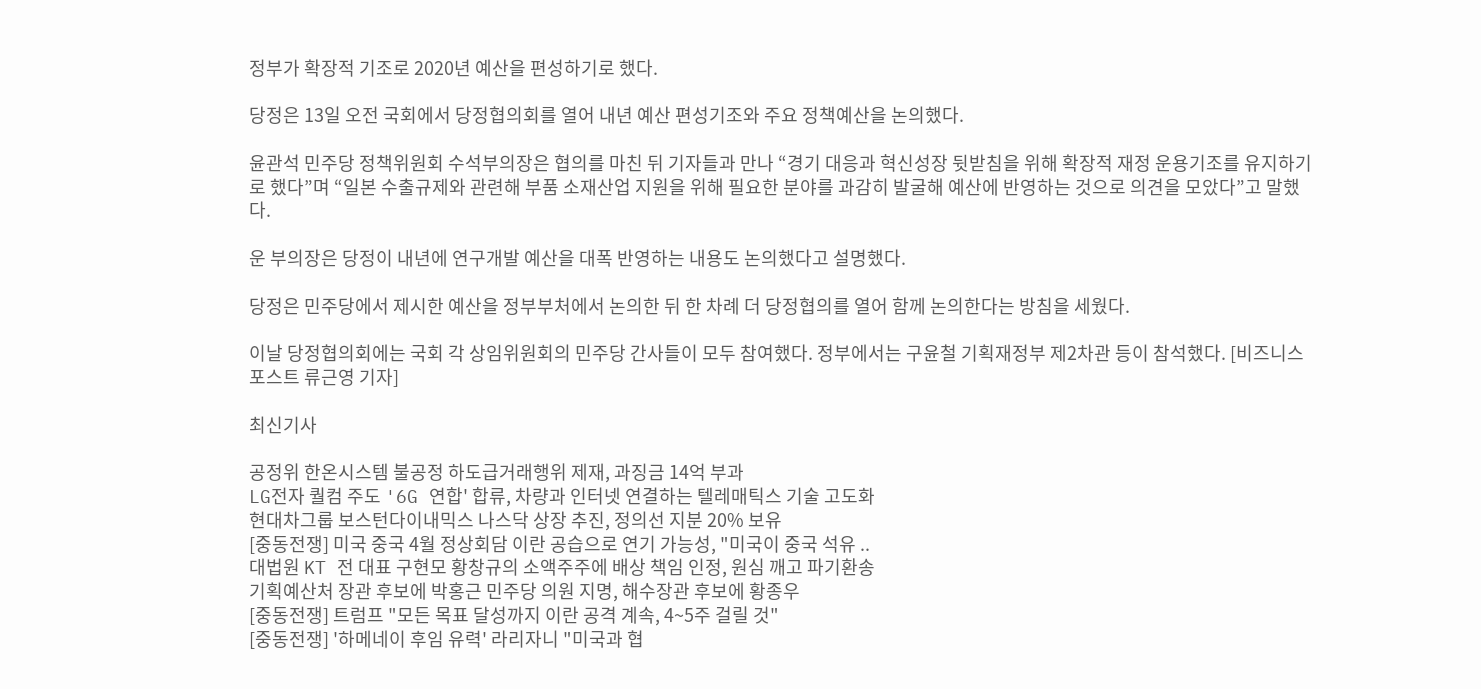정부가 확장적 기조로 2020년 예산을 편성하기로 했다.

당정은 13일 오전 국회에서 당정협의회를 열어 내년 예산 편성기조와 주요 정책예산을 논의했다.

윤관석 민주당 정책위원회 수석부의장은 협의를 마친 뒤 기자들과 만나 “경기 대응과 혁신성장 뒷받침을 위해 확장적 재정 운용기조를 유지하기로 했다”며 “일본 수출규제와 관련해 부품 소재산업 지원을 위해 필요한 분야를 과감히 발굴해 예산에 반영하는 것으로 의견을 모았다”고 말했다.

운 부의장은 당정이 내년에 연구개발 예산을 대폭 반영하는 내용도 논의했다고 설명했다.

당정은 민주당에서 제시한 예산을 정부부처에서 논의한 뒤 한 차례 더 당정협의를 열어 함께 논의한다는 방침을 세웠다.

이날 당정협의회에는 국회 각 상임위원회의 민주당 간사들이 모두 참여했다. 정부에서는 구윤철 기획재정부 제2차관 등이 참석했다. [비즈니스포스트 류근영 기자]

최신기사

공정위 한온시스템 불공정 하도급거래행위 제재, 과징금 14억 부과
LG전자 퀄컴 주도 '6G 연합' 합류, 차량과 인터넷 연결하는 텔레매틱스 기술 고도화
현대차그룹 보스턴다이내믹스 나스닥 상장 추진, 정의선 지분 20% 보유
[중동전쟁] 미국 중국 4월 정상회담 이란 공습으로 연기 가능성, "미국이 중국 석유 ..
대법원 KT 전 대표 구현모 황창규의 소액주주에 배상 책임 인정, 원심 깨고 파기환송
기획예산처 장관 후보에 박홍근 민주당 의원 지명, 해수장관 후보에 황종우
[중동전쟁] 트럼프 "모든 목표 달성까지 이란 공격 계속, 4~5주 걸릴 것"
[중동전쟁] '하메네이 후임 유력' 라리자니 "미국과 협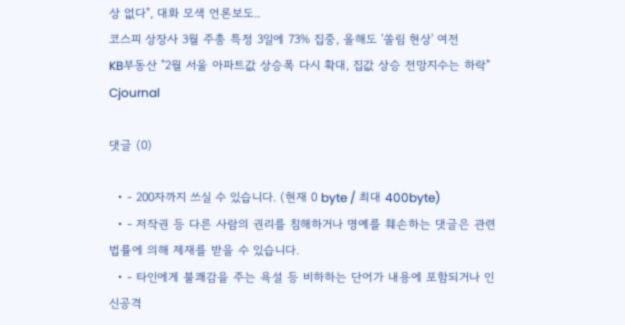상 없다", 대화 모색 언론보도..
코스피 상장사 3월 주총 특정 3일에 73% 집중, 올해도 '쏠림 현상' 여전
KB부동산 "2월 서울 아파트값 상승폭 다시 확대, 집값 상승 전망지수는 하락"
Cjournal

댓글 (0)

  • - 200자까지 쓰실 수 있습니다. (현재 0 byte / 최대 400byte)
  • - 저작권 등 다른 사람의 권리를 침해하거나 명예를 훼손하는 댓글은 관련 법률에 의해 제재를 받을 수 있습니다.
  • - 타인에게 불쾌감을 주는 욕설 등 비하하는 단어가 내용에 포함되거나 인신공격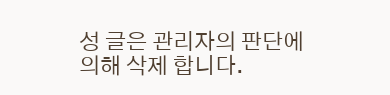성 글은 관리자의 판단에 의해 삭제 합니다.